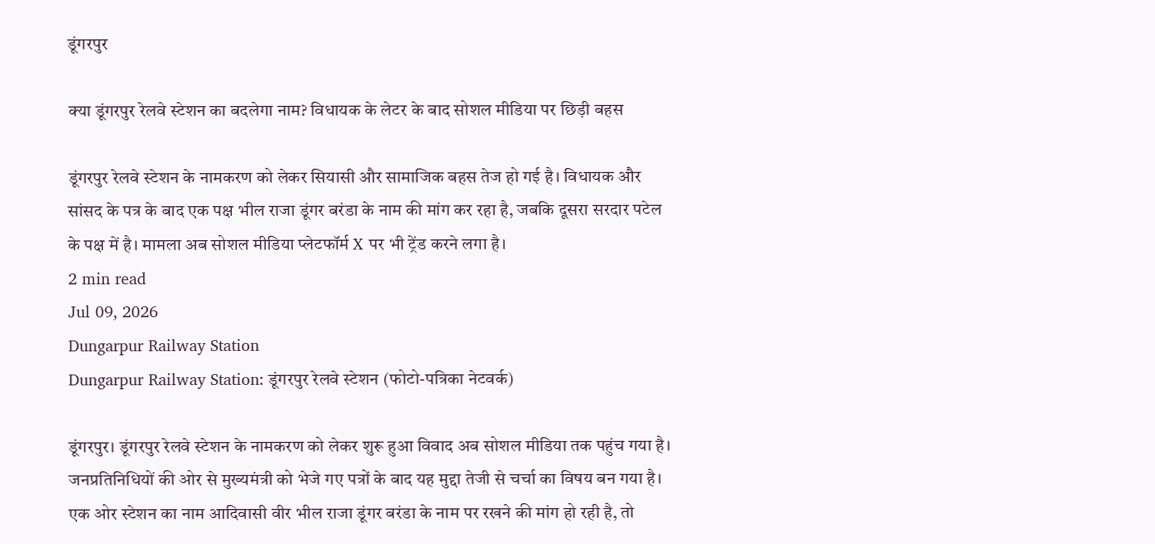डूंगरपुर

क्या डूंगरपुर रेलवे स्टेशन का बदलेगा नाम? विधायक के लेटर के बाद सोशल मीडिया पर छिड़ी बहस

डूंगरपुर रेलवे स्टेशन के नामकरण को लेकर सियासी और सामाजिक बहस तेज हो गई है। विधायक और सांसद के पत्र के बाद एक पक्ष भील राजा डूंगर बरंडा के नाम की मांग कर रहा है, जबकि दूसरा सरदार पटेल के पक्ष में है। मामला अब सोशल मीडिया प्लेटफॉर्म X पर भी ट्रेंड करने लगा है।
2 min read
Jul 09, 2026
Dungarpur Railway Station
Dungarpur Railway Station: डूंगरपुर रेलवे स्टेशन (फोटो-पत्रिका नेटवर्क)

डूंगरपुर। डूंगरपुर रेलवे स्टेशन के नामकरण को लेकर शुरू हुआ विवाद अब सोशल मीडिया तक पहुंच गया है। जनप्रतिनिधियों की ओर से मुख्यमंत्री को भेजे गए पत्रों के बाद यह मुद्दा तेजी से चर्चा का विषय बन गया है। एक ओर स्टेशन का नाम आदिवासी वीर भील राजा डूंगर बरंडा के नाम पर रखने की मांग हो रही है, तो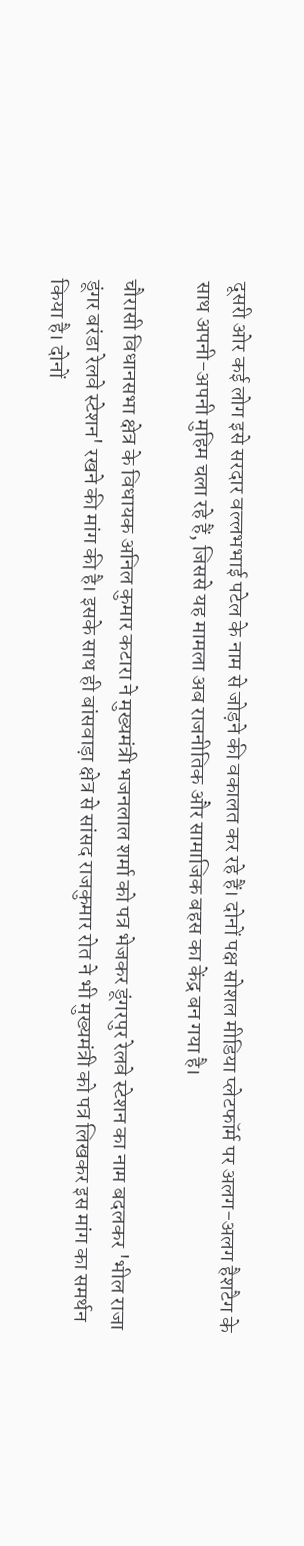दूसरी ओर कई लोग इसे सरदार वल्लभभाई पटेल के नाम से जोड़ने की वकालत कर रहे हैं। दोनों पक्ष सोशल मीडिया प्लेटफॉर्म पर अलग-अलग हैशटैग के साथ अपनी-अपनी मुहिम चला रहे हैं, जिससे यह मामला अब राजनीतिक और सामाजिक बहस का केंद्र बन गया है।

चौरासी विधानसभा क्षेत्र के विधायक अनिल कुमार कटारा ने मुख्यमंत्री भजनलाल शर्मा को पत्र भेजकर डूंगरपुर रेलवे स्टेशन का नाम बदलकर 'भील राजा डूंगर बरंडा रेलवे स्टेशन' रखने की मांग की है। इसके साथ ही बांसवाड़ा क्षेत्र से सांसद राजकुमार रोत ने भी मुख्यमंत्री को पत्र लिखकर इस मांग का समर्थन किया है। दोनों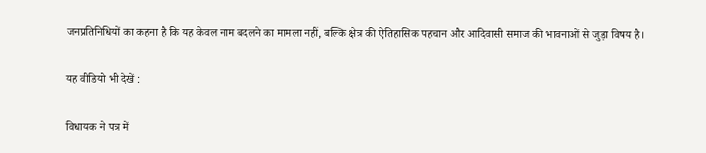जनप्रतिनिधियों का कहना है कि यह केवल नाम बदलने का मामला नहीं, बल्कि क्षेत्र की ऐतिहासिक पहचान और आदिवासी समाज की भावनाओं से जुड़ा विषय है।

यह वीडियो भी देखें :

विधायक ने पत्र में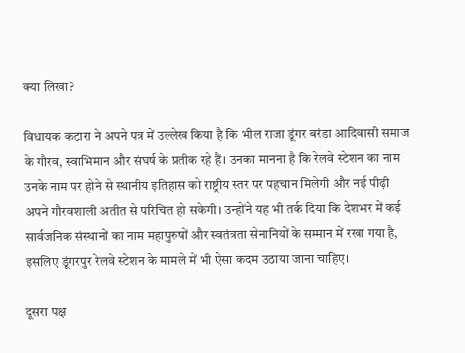क्या लिखा?

विधायक कटारा ने अपने पत्र में उल्लेख किया है कि भील राजा डूंगर बरंडा आदिवासी समाज के गौरव, स्वाभिमान और संघर्ष के प्रतीक रहे हैं। उनका मानना है कि रेलवे स्टेशन का नाम उनके नाम पर होने से स्थानीय इतिहास को राष्ट्रीय स्तर पर पहचान मिलेगी और नई पीढ़ी अपने गौरवशाली अतीत से परिचित हो सकेगी। उन्होंने यह भी तर्क दिया कि देशभर में कई सार्वजनिक संस्थानों का नाम महापुरुषों और स्वतंत्रता सेनानियों के सम्मान में रखा गया है, इसलिए डूंगरपुर रेलवे स्टेशन के मामले में भी ऐसा कदम उठाया जाना चाहिए।

दूसरा पक्ष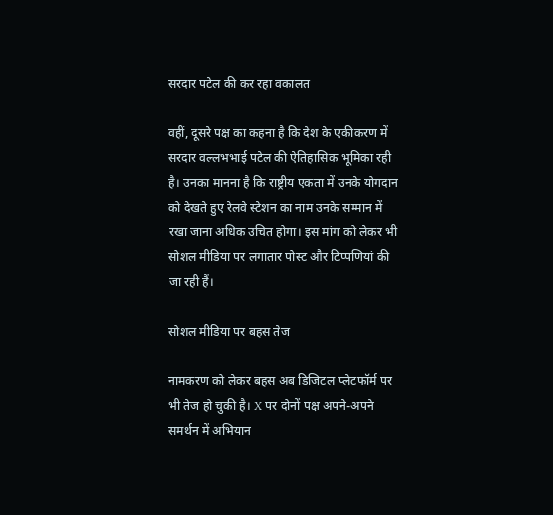सरदार पटेल की कर रहा वकालत

वहीं, दूसरे पक्ष का कहना है कि देश के एकीकरण में सरदार वल्लभभाई पटेल की ऐतिहासिक भूमिका रही है। उनका मानना है कि राष्ट्रीय एकता में उनके योगदान को देखते हुए रेलवे स्टेशन का नाम उनके सम्मान में रखा जाना अधिक उचित होगा। इस मांग को लेकर भी सोशल मीडिया पर लगातार पोस्ट और टिप्पणियां की जा रही हैं।

सोशल मीडिया पर बहस तेज

नामकरण को लेकर बहस अब डिजिटल प्लेटफॉर्म पर भी तेज हो चुकी है। X पर दोनों पक्ष अपने-अपने समर्थन में अभियान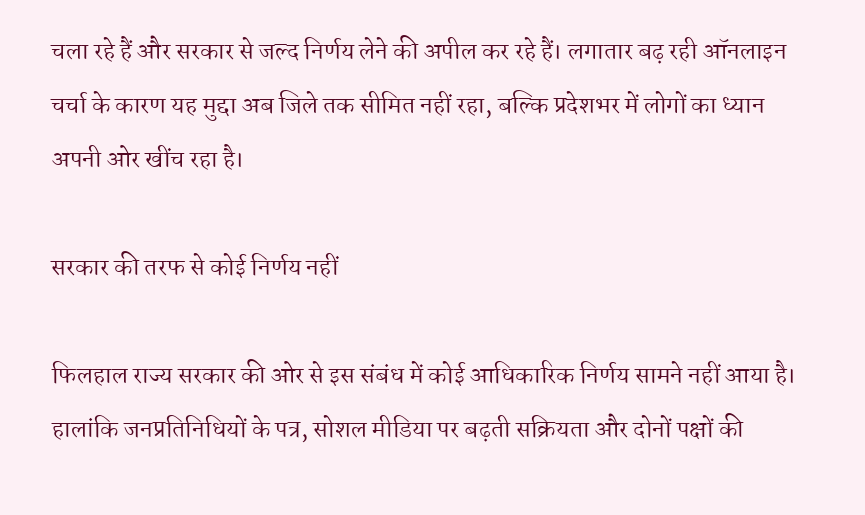चला रहे हैं और सरकार से जल्द निर्णय लेने की अपील कर रहे हैं। लगातार बढ़ रही ऑनलाइन चर्चा के कारण यह मुद्दा अब जिले तक सीमित नहीं रहा, बल्कि प्रदेशभर में लोगों का ध्यान अपनी ओर खींच रहा है।

सरकार की तरफ से कोई निर्णय नहीं

फिलहाल राज्य सरकार की ओर से इस संबंध में कोई आधिकारिक निर्णय सामने नहीं आया है। हालांकि जनप्रतिनिधियों के पत्र, सोशल मीडिया पर बढ़ती सक्रियता और दोनों पक्षों की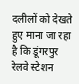दलीलों को देखते हुए माना जा रहा है कि डूंगरपुर रेलवे स्टेशन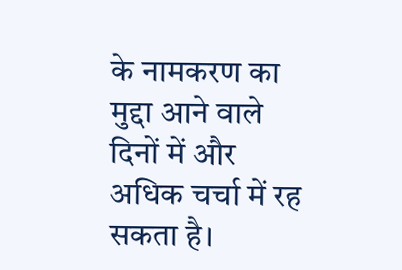के नामकरण का मुद्दा आने वाले दिनों में और अधिक चर्चा में रह सकता है।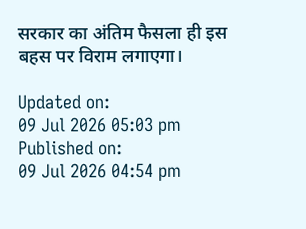सरकार का अंतिम फैसला ही इस बहस पर विराम लगाएगा।

Updated on:
09 Jul 2026 05:03 pm
Published on:
09 Jul 2026 04:54 pm